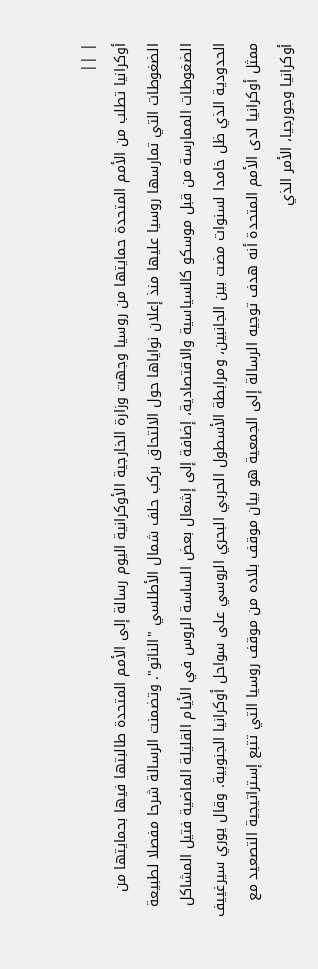| ||
أوكرانيا تطلب من الأمم المتحدة حمايتها من روسيا وجهت وزارة الخارجية الأوكرانية اليوم رسالة إلى الأمم المتحدة طالبتها فيها بحمايتها من الضغوطات التي تمارسها روسيا عليها منذ إعلان نواياها حول الالتحاق بركب حلف شمال الأطلسي "الناتو". وتضمنت الرسالة شرحا مفصلا لطبيعة الضغوطات الممارسة من قبل موسكو كالسياسية والاقتصادية، إضافة إلى إشعال بعض الساسة الروس في الأيام القليلة الماضية فتيل المشاكل الحدودية الذي ظل خامدا لسنوات مضت بين الجانبين، ومرابطة الأسطول الحربي البحري الروسي على سواحل أوكرانيا الجنوبية. وقال يوري سيرغييف ممثل أوكرانيا لدى الأمم المتحدة أنه هدف توجيه الرسالة إلى الجمعية هو بيان موقف بلاده من موقف روسيا التي تتبع إستراتيجية التصعيد مع أوكرانيا وجورجيا، الأمر الذي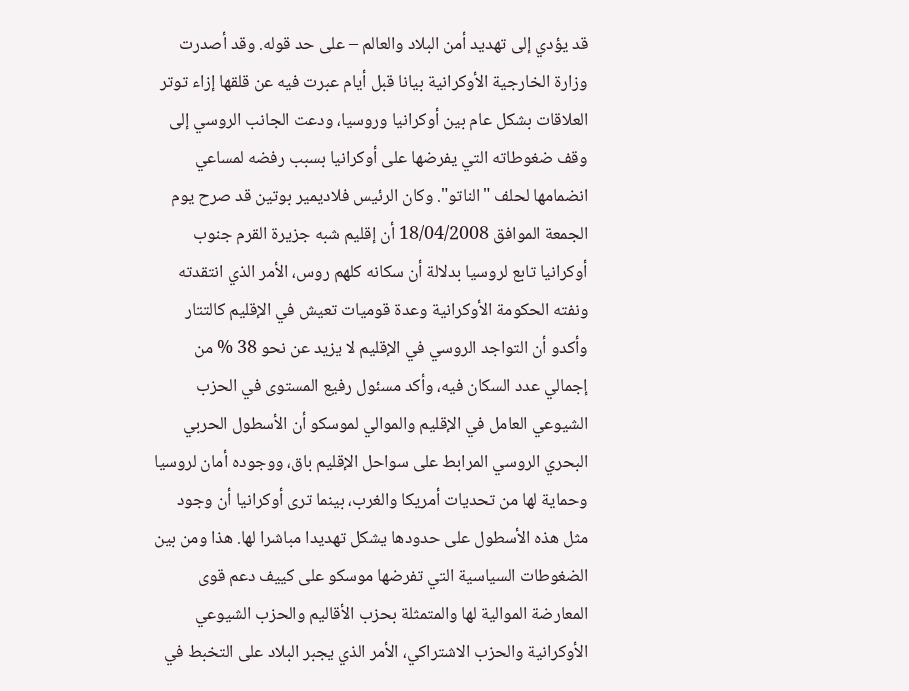قد يؤدي إلى تهديد أمن البلاد والعالم – على حد قوله. وقد أصدرت وزارة الخارجية الأوكرانية بيانا قبل أيام عبرت فيه عن قلقها إزاء توتر العلاقات بشكل عام بين أوكرانيا وروسيا، ودعت الجانب الروسي إلى وقف ضغوطاته التي يفرضها على أوكرانيا بسبب رفضه لمساعي انضمامها لحلف "الناتو". وكان الرئيس فلاديمير بوتين قد صرح يوم الجمعة الموافق 18/04/2008 أن إقليم شبه جزيرة القرم جنوب أوكرانيا تابع لروسيا بدلالة أن سكانه كلهم روس، الأمر الذي انتقدته ونفته الحكومة الأوكرانية وعدة قوميات تعيش في الإقليم كالتتار وأكدو أن التواجد الروسي في الإقليم لا يزيد عن نحو 38 % من إجمالي عدد السكان فيه، وأكد مسئول رفيع المستوى في الحزب الشيوعي العامل في الإقليم والموالي لموسكو أن الأسطول الحربي البحري الروسي المرابط على سواحل الإقليم باق، ووجوده أمان لروسيا وحماية لها من تحديات أمريكا والغرب، بينما ترى أوكرانيا أن وجود مثل هذه الأسطول على حدودها يشكل تهديدا مباشرا لها. هذا ومن بين الضغوطات السياسية التي تفرضها موسكو على كييف دعم قوى المعارضة الموالية لها والمتمثلة بحزب الأقاليم والحزب الشيوعي الأوكرانية والحزب الاشتراكي، الأمر الذي يجبر البلاد على التخبط في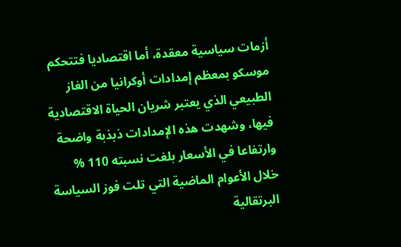أزمات سياسية معقدة، أما اقتصاديا فتتحكم موسكو بمعظم إمدادات أوكرانيا من الغاز الطبيعي الذي يعتبر شريان الحياة الاقتصادية فيها، وشهدت هذه الإمدادات ذبذبة واضحة وارتفاعا في الأسعار بلغت نسبته 110 % خلال الأعوام الماضية التي تلت فوز السياسة البرتقالية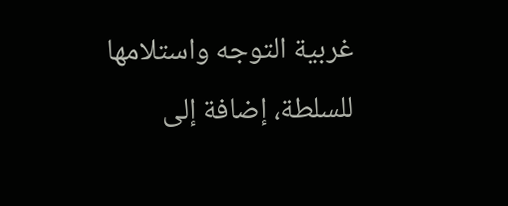غربية التوجه واستلامها للسلطة، إضافة إلى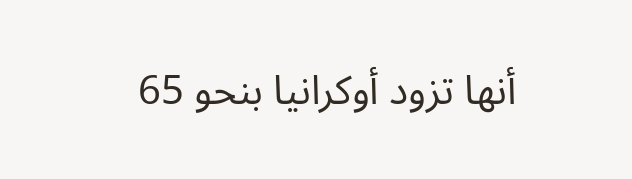أنها تزود أوكرانيا بنحو 65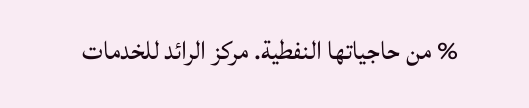% من حاجياتها النفطية. مركز الرائد للخدمات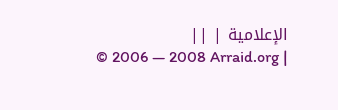الإعلامية | ||
© 2006 — 2008 Arraid.org |